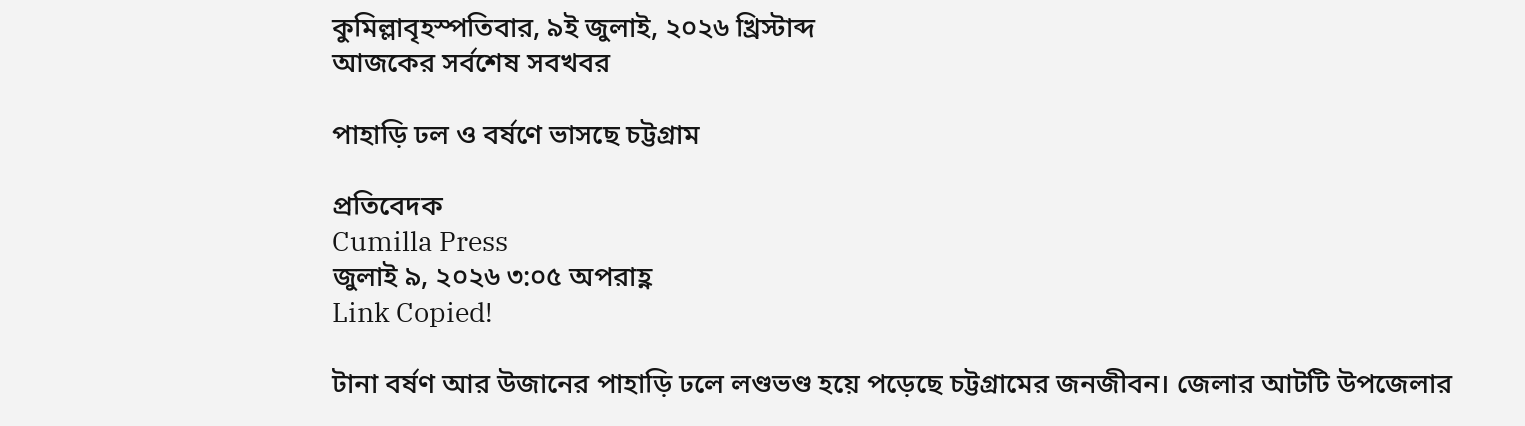কুমিল্লাবৃহস্পতিবার, ৯ই জুলাই, ২০২৬ খ্রিস্টাব্দ
আজকের সর্বশেষ সবখবর

পাহাড়ি ঢল ও বর্ষণে ভাসছে চট্টগ্রাম

প্রতিবেদক
Cumilla Press
জুলাই ৯, ২০২৬ ৩:০৫ অপরাহ্ণ
Link Copied!

টানা বর্ষণ আর উজানের পাহাড়ি ঢলে লণ্ডভণ্ড হয়ে পড়েছে চট্টগ্রামের জনজীবন। জেলার আটটি উপজেলার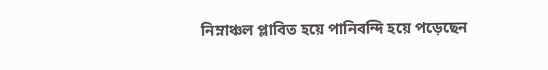নিম্নাঞ্চল প্লাবিত হয়ে পানিবন্দি হয়ে পড়েছেন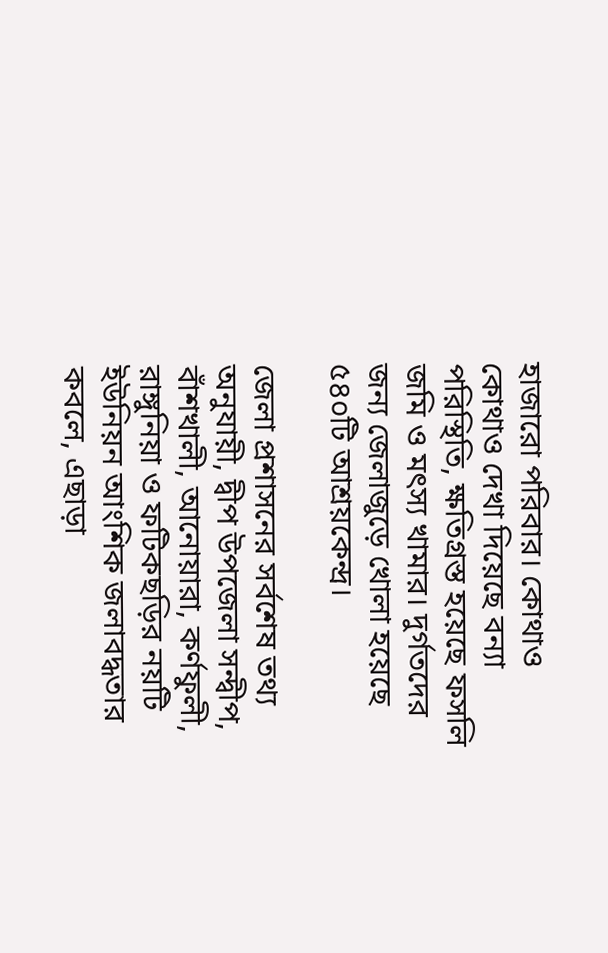হাজারো পরিবার। কোথাও কোথাও দেখা দিয়েছে বন্যা পরিস্থিতি, ক্ষতিগ্রস্ত হয়েছে ফসলি জমি ও মৎস্য খামার। দুর্গতদের জন্য জেলাজুড়ে খোলা হয়েছে ৫৪০টি আশ্রয়কেন্দ্র।

জেলা প্রশাসনের সর্বশেষ তথ্য অনুযায়ী, দ্বীপ উপজেলা সন্দ্বীপ, বাঁশখালী, আনোয়ারা, কর্ণফুলী, রাঙ্গুনিয়া ও ফটিকছড়ির নয়টি ইউনিয়ন আংশিক জলাবদ্ধতার কবলে, এছাড়া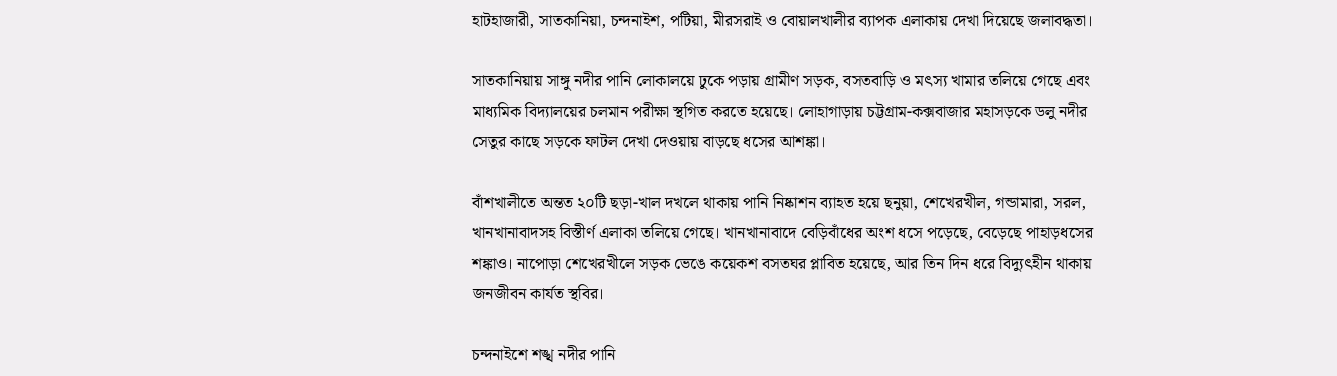হাটহাজারী, সাতকানিয়া, চন্দনাইশ, পটিয়া, মীরসরাই ও বোয়ালখালীর ব্যাপক এলাকায় দেখা দিয়েছে জলাবদ্ধতা।

সাতকানিয়ায় সাঙ্গু নদীর পানি লোকালয়ে ঢুকে পড়ায় গ্রামীণ সড়ক, বসতবাড়ি ও মৎস্য খামার তলিয়ে গেছে এবং মাধ্যমিক বিদ্যালয়ের চলমান পরীক্ষা স্থগিত করতে হয়েছে। লোহাগাড়ায় চট্টগ্রাম-কক্সবাজার মহাসড়কে ডলু নদীর সেতুর কাছে সড়কে ফাটল দেখা দেওয়ায় বাড়ছে ধসের আশঙ্কা।

বাঁশখালীতে অন্তত ২০টি ছড়া-খাল দখলে থাকায় পানি নিষ্কাশন ব্যাহত হয়ে ছনুয়া, শেখেরখীল, গন্ডামারা, সরল, খানখানাবাদসহ বিস্তীর্ণ এলাকা তলিয়ে গেছে। খানখানাবাদে বেড়িবাঁধের অংশ ধসে পড়েছে, বেড়েছে পাহাড়ধসের শঙ্কাও। নাপোড়া শেখেরখীলে সড়ক ভেঙে কয়েকশ বসতঘর প্লাবিত হয়েছে, আর তিন দিন ধরে বিদ্যুৎহীন থাকায় জনজীবন কার্যত স্থবির।

চন্দনাইশে শঙ্খ নদীর পানি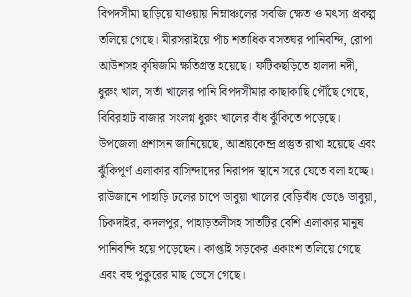বিপদসীমা ছাড়িয়ে যাওয়ায় নিম্নাঞ্চলের সবজি ক্ষেত ও মৎস্য প্রকল্প তলিয়ে গেছে। মীরসরাইয়ে পাঁচ শতাধিক বসতঘর পানিবন্দি, রোপা আউশসহ কৃষিজমি ক্ষতিগ্রস্ত হয়েছে। ফটিকছড়িতে হালদা নদী, ধুরুং খাল, সর্তা খালের পানি বিপদসীমার কাছাকাছি পৌঁছে গেছে, বিবিরহাট বাজার সংলগ্ন ধুরুং খালের বাঁধ ঝুঁকিতে পড়েছে। উপজেলা প্রশাসন জানিয়েছে, আশ্রয়কেন্দ্র প্রস্তুত রাখা হয়েছে এবং ঝুঁকিপূর্ণ এলাকার বাসিন্দাদের নিরাপদ স্থানে সরে যেতে বলা হচ্ছে।
রাউজানে পাহাড়ি ঢলের চাপে ডাবুয়া খালের বেড়িবাঁধ ভেঙে ডাবুয়া, চিকদাইর, কদলপুর, পাহাড়তলীসহ সাতটির বেশি এলাকার মানুষ পানিবন্দি হয়ে পড়েছেন। কাপ্তাই সড়কের একাংশ তলিয়ে গেছে এবং বহু পুকুরের মাছ ভেসে গেছে।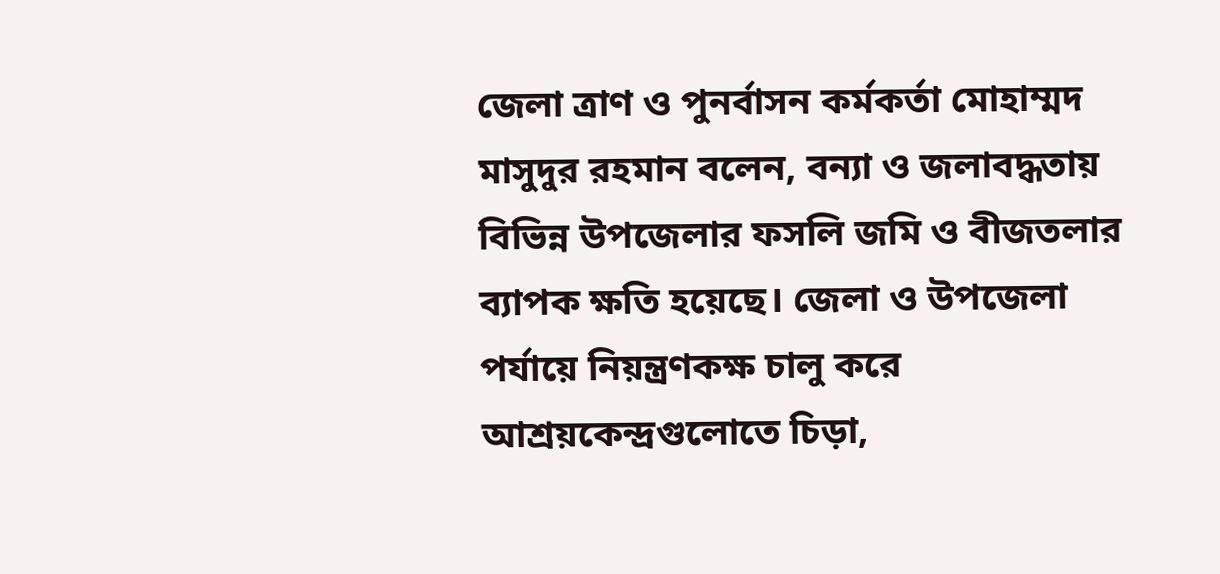জেলা ত্রাণ ও পুনর্বাসন কর্মকর্তা মোহাম্মদ মাসুদুর রহমান বলেন, বন্যা ও জলাবদ্ধতায় বিভিন্ন উপজেলার ফসলি জমি ও বীজতলার ব্যাপক ক্ষতি হয়েছে। জেলা ও উপজেলা পর্যায়ে নিয়ন্ত্রণকক্ষ চালু করে আশ্রয়কেন্দ্রগুলোতে চিড়া,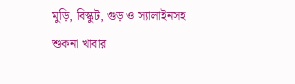মুড়ি, বিস্কুট, গুড় ও স্যালাইনসহ শুকনা খাবার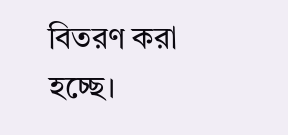বিতরণ করা হচ্ছে।